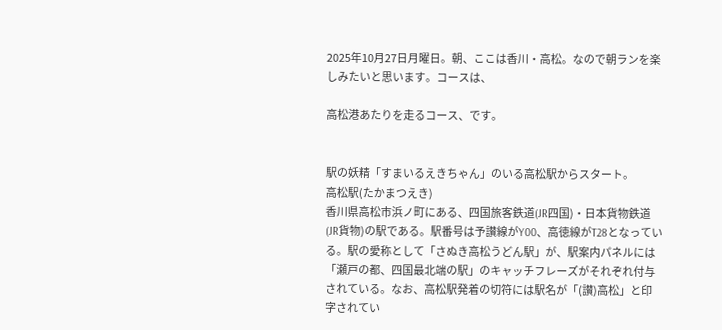2025年10月27日月曜日。朝、ここは香川・高松。なので朝ランを楽しみたいと思います。コースは、

高松港あたりを走るコース、です。


駅の妖精「すまいるえきちゃん」のいる高松駅からスタート。
高松駅(たかまつえき)
香川県高松市浜ノ町にある、四国旅客鉄道(JR四国)・日本貨物鉄道(JR貨物)の駅である。駅番号は予讃線がY00、高徳線がT28となっている。駅の愛称として「さぬき高松うどん駅」が、駅案内パネルには「瀬戸の都、四国最北端の駅」のキャッチフレーズがそれぞれ付与されている。なお、高松駅発着の切符には駅名が「(讃)高松」と印字されてい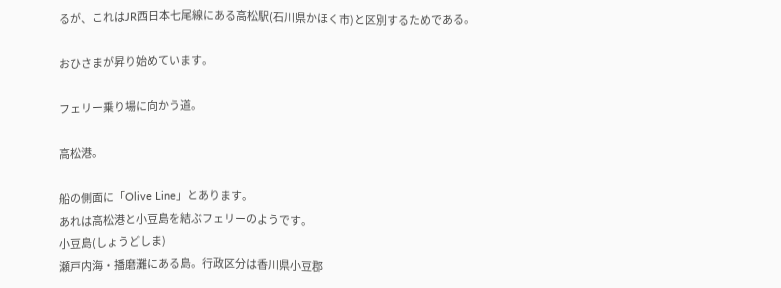るが、これはJR西日本七尾線にある高松駅(石川県かほく市)と区別するためである。

おひさまが昇り始めています。

フェリー乗り場に向かう道。

高松港。

船の側面に「Olive Line」とあります。
あれは高松港と小豆島を結ぶフェリーのようです。
小豆島(しょうどしま)
瀬戸内海・播磨灘にある島。行政区分は香川県小豆郡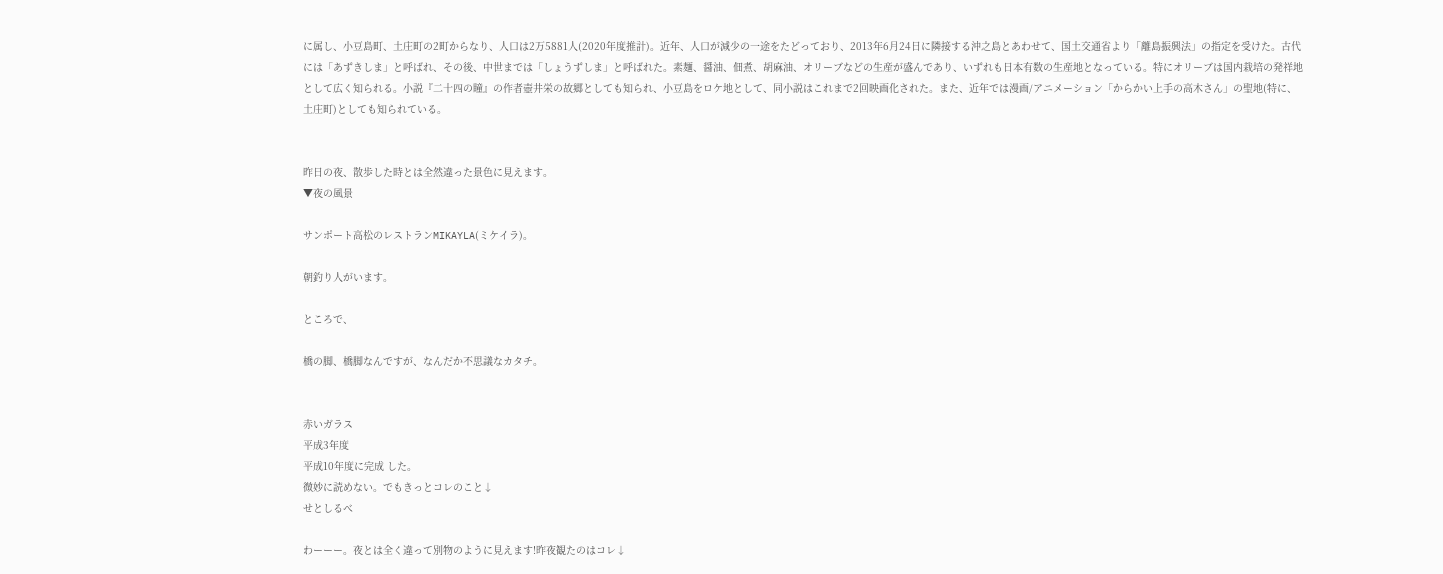に属し、小豆島町、土庄町の2町からなり、人口は2万5881人(2020年度推計)。近年、人口が減少の一途をたどっており、2013年6月24日に隣接する沖之島とあわせて、国土交通省より「離島振興法」の指定を受けた。古代には「あずきしま」と呼ばれ、その後、中世までは「しょうずしま」と呼ばれた。素麺、醤油、佃煮、胡麻油、オリーブなどの生産が盛んであり、いずれも日本有数の生産地となっている。特にオリーブは国内栽培の発祥地として広く知られる。小説『二十四の瞳』の作者壺井栄の故郷としても知られ、小豆島をロケ地として、同小説はこれまで2回映画化された。また、近年では漫画/アニメーション「からかい上手の高木さん」の聖地(特に、土庄町)としても知られている。


昨日の夜、散歩した時とは全然違った景色に見えます。
▼夜の風景

サンポート高松のレストランMIKAYLA(ミケイラ)。

朝釣り人がいます。

ところで、

橋の脚、橋脚なんですが、なんだか不思議なカタチ。


赤いガラス
平成3年度
平成10年度に完成 した。
微妙に読めない。でもきっとコレのこと↓
せとしるべ

わーーー。夜とは全く違って別物のように見えます!昨夜観たのはコレ↓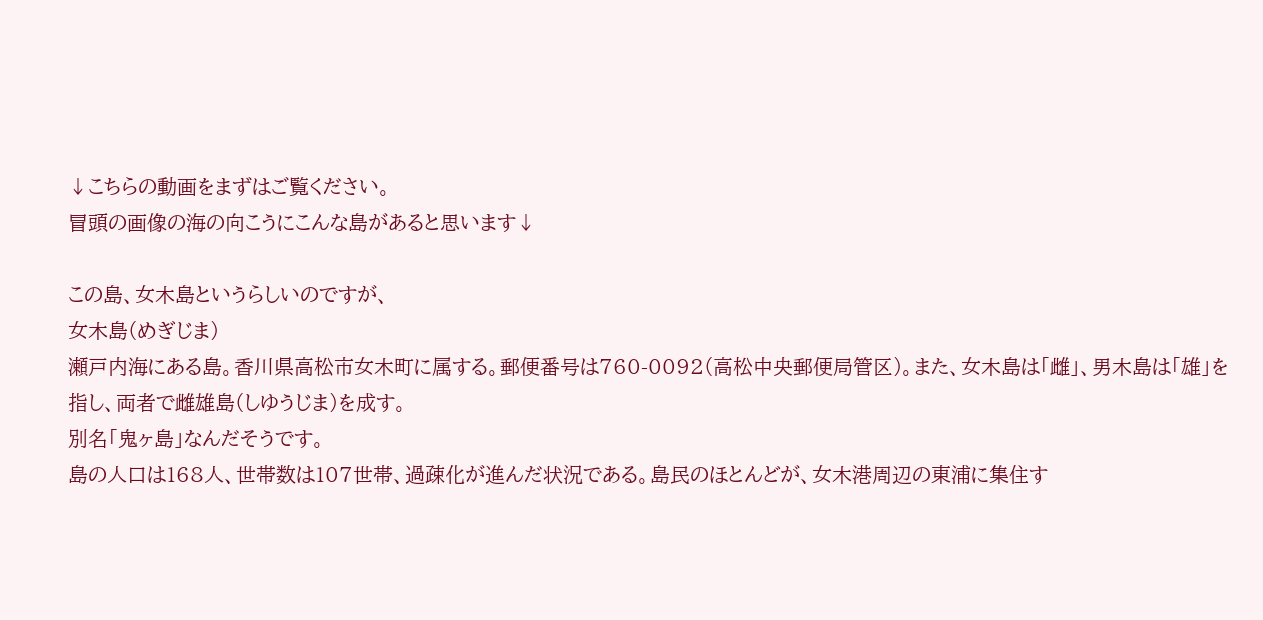↓こちらの動画をまずはご覧ください。
冒頭の画像の海の向こうにこんな島があると思います↓

この島、女木島というらしいのですが、
女木島(めぎじま)
瀬戸内海にある島。香川県高松市女木町に属する。郵便番号は760-0092(高松中央郵便局管区)。また、女木島は「雌」、男木島は「雄」を指し、両者で雌雄島(しゆうじま)を成す。
別名「鬼ヶ島」なんだそうです。
島の人口は168人、世帯数は107世帯、過疎化が進んだ状況である。島民のほとんどが、女木港周辺の東浦に集住す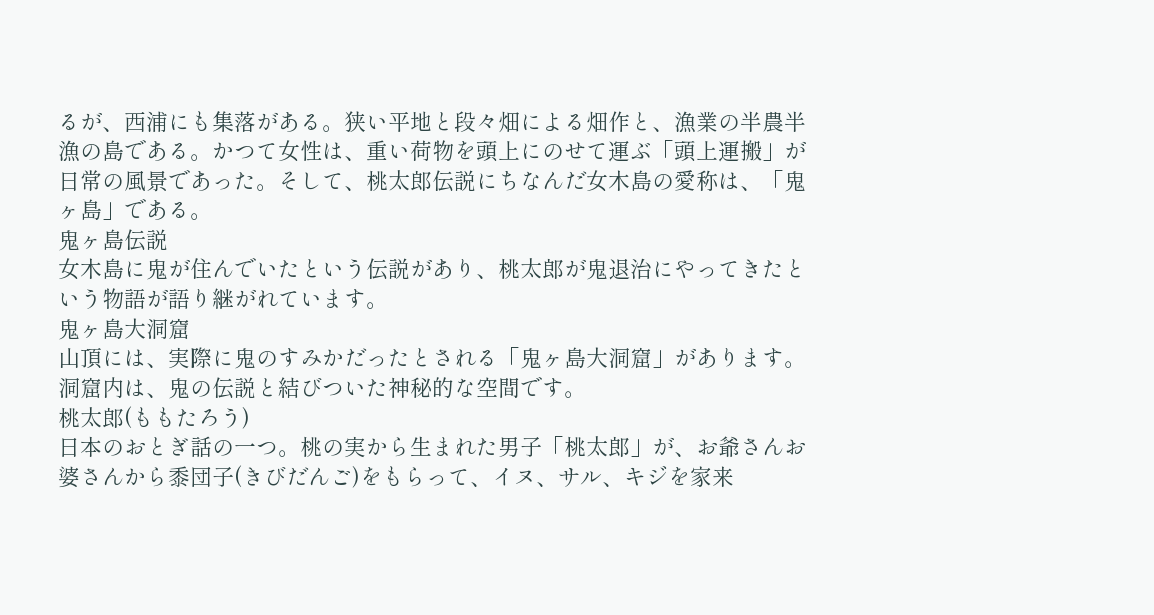るが、西浦にも集落がある。狭い平地と段々畑による畑作と、漁業の半農半漁の島である。かつて女性は、重い荷物を頭上にのせて運ぶ「頭上運搬」が日常の風景であった。そして、桃太郎伝説にちなんだ女木島の愛称は、「鬼ヶ島」である。
鬼ヶ島伝説
女木島に鬼が住んでいたという伝説があり、桃太郎が鬼退治にやってきたという物語が語り継がれています。
鬼ヶ島大洞窟
山頂には、実際に鬼のすみかだったとされる「鬼ヶ島大洞窟」があります。洞窟内は、鬼の伝説と結びついた神秘的な空間です。
桃太郎(ももたろう)
日本のおとぎ話の一つ。桃の実から生まれた男子「桃太郎」が、お爺さんお婆さんから黍団子(きびだんご)をもらって、イヌ、サル、キジを家来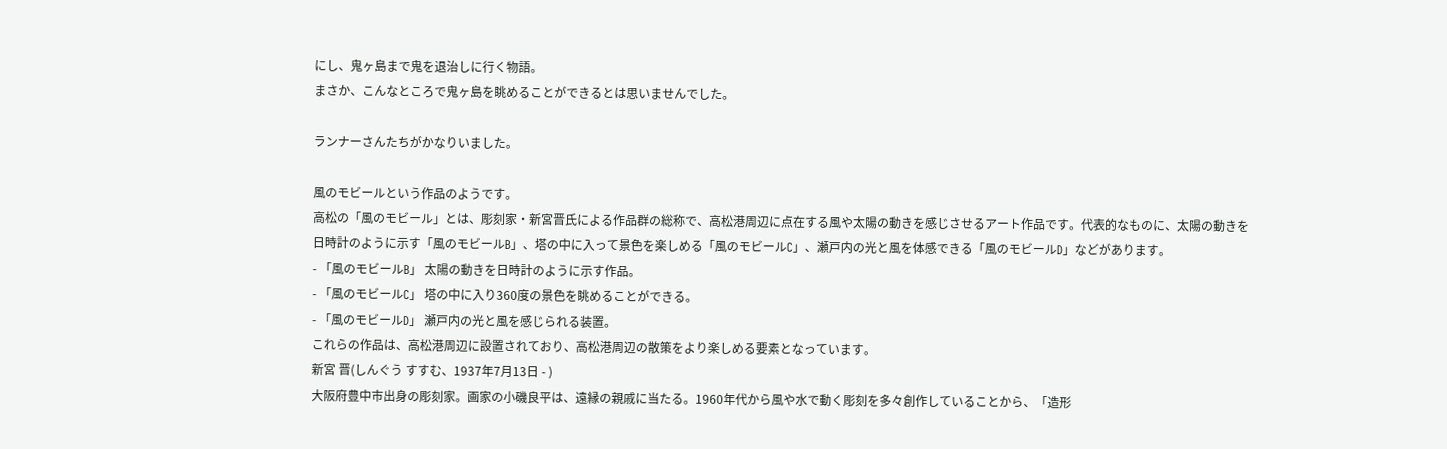にし、鬼ヶ島まで鬼を退治しに行く物語。
まさか、こんなところで鬼ヶ島を眺めることができるとは思いませんでした。

ランナーさんたちがかなりいました。

風のモビールという作品のようです。
高松の「風のモビール」とは、彫刻家・新宮晋氏による作品群の総称で、高松港周辺に点在する風や太陽の動きを感じさせるアート作品です。代表的なものに、太陽の動きを日時計のように示す「風のモビールB」、塔の中に入って景色を楽しめる「風のモビールC」、瀬戸内の光と風を体感できる「風のモビールD」などがあります。
- 「風のモビールB」 太陽の動きを日時計のように示す作品。
- 「風のモビールC」 塔の中に入り360度の景色を眺めることができる。
- 「風のモビールD」 瀬戸内の光と風を感じられる装置。
これらの作品は、高松港周辺に設置されており、高松港周辺の散策をより楽しめる要素となっています。
新宮 晋(しんぐう すすむ、1937年7月13日 - )
大阪府豊中市出身の彫刻家。画家の小磯良平は、遠縁の親戚に当たる。1960年代から風や水で動く彫刻を多々創作していることから、「造形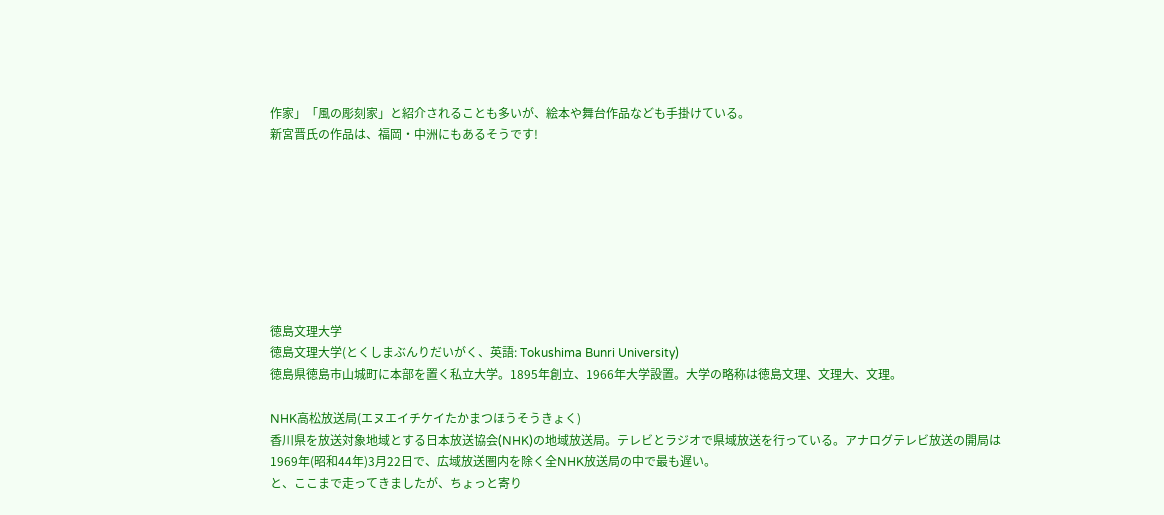作家」「風の彫刻家」と紹介されることも多いが、絵本や舞台作品なども手掛けている。
新宮晋氏の作品は、福岡・中洲にもあるそうです!








徳島文理大学
徳島文理大学(とくしまぶんりだいがく、英語: Tokushima Bunri University)
徳島県徳島市山城町に本部を置く私立大学。1895年創立、1966年大学設置。大学の略称は徳島文理、文理大、文理。

NHK高松放送局(エヌエイチケイたかまつほうそうきょく)
香川県を放送対象地域とする日本放送協会(NHK)の地域放送局。テレビとラジオで県域放送を行っている。アナログテレビ放送の開局は1969年(昭和44年)3月22日で、広域放送圏内を除く全NHK放送局の中で最も遅い。
と、ここまで走ってきましたが、ちょっと寄り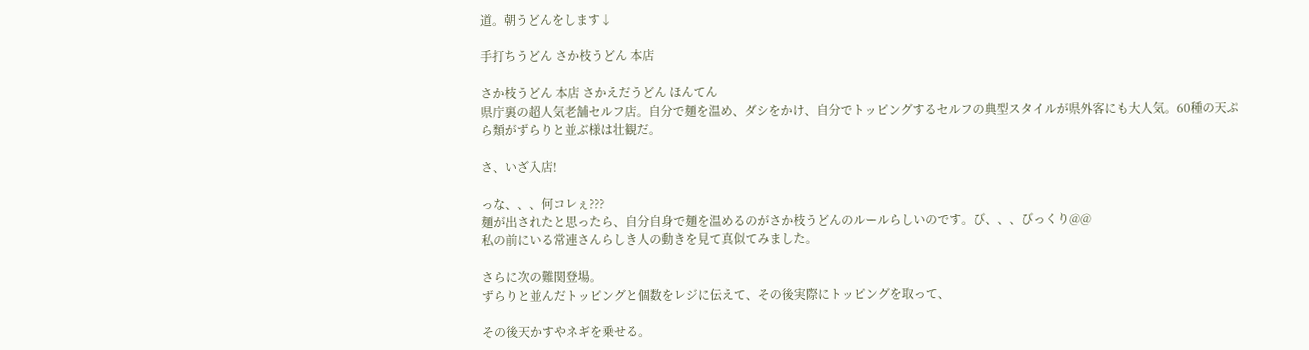道。朝うどんをします↓

手打ちうどん さか枝うどん 本店

さか枝うどん 本店 さかえだうどん ほんてん
県庁裏の超人気老舗セルフ店。自分で麺を温め、ダシをかけ、自分でトッピングするセルフの典型スタイルが県外客にも大人気。60種の天ぷら類がずらりと並ぶ様は壮観だ。

さ、いざ入店!

っな、、、何コレぇ???
麺が出されたと思ったら、自分自身で麺を温めるのがさか枝うどんのルールらしいのです。び、、、びっくり@@
私の前にいる常連さんらしき人の動きを見て真似てみました。

さらに次の難関登場。
ずらりと並んだトッピングと個数をレジに伝えて、その後実際にトッピングを取って、

その後天かすやネギを乗せる。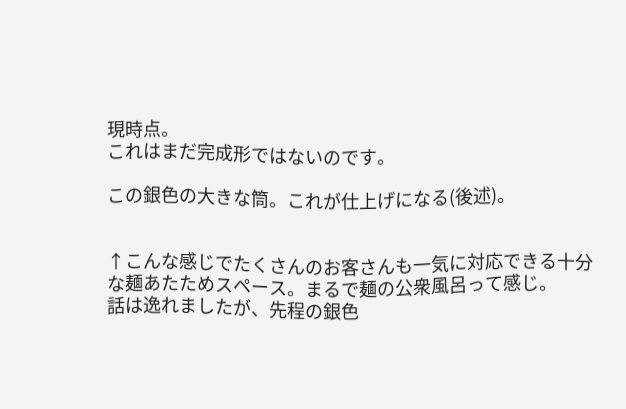現時点。
これはまだ完成形ではないのです。

この銀色の大きな筒。これが仕上げになる(後述)。


↑こんな感じでたくさんのお客さんも一気に対応できる十分な麺あたためスペース。まるで麺の公衆風呂って感じ。
話は逸れましたが、先程の銀色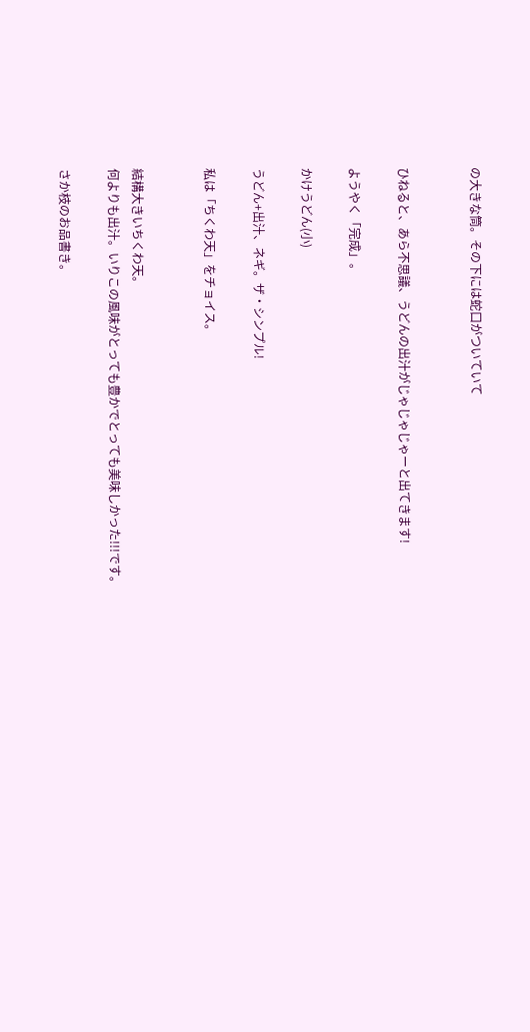の大きな筒。その下には蛇口がついていて


ひねると、あら不思議、うどんの出汁がじゃじゃじゃーと出てきます!

ようやく「完成」。

かけうどん(小)

うどん+出汁、ネギ。ザ・シンプル!

私は「ちくわ天」をチョイス。


結構大きいちくわ天。
何よりも出汁。いりこの風味がとっても豊かでとっても美味しかった!!!です。

さか枝のお品書き。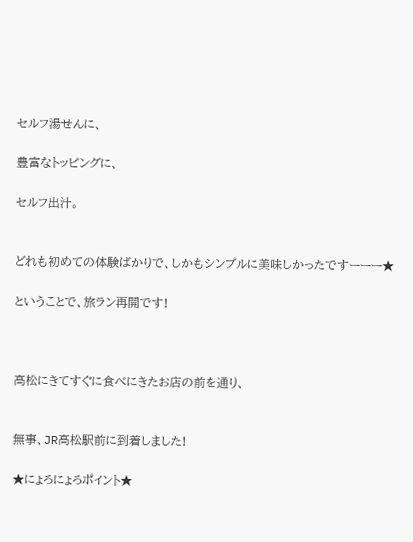セルフ湯せんに、

豊富なトッピングに、

セルフ出汁。


どれも初めての体験ばかりで、しかもシンプルに美味しかったですーーー★

ということで、旅ラン再開です!



高松にきてすぐに食べにきたお店の前を通り、


無事、JR高松駅前に到着しました!

★にょろにょろポイント★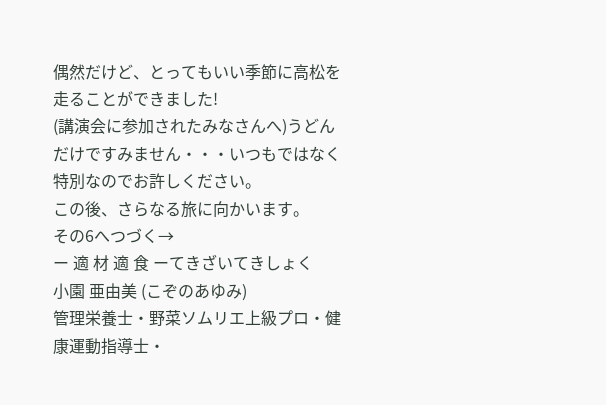偶然だけど、とってもいい季節に高松を走ることができました!
(講演会に参加されたみなさんへ)うどんだけですみません・・・いつもではなく特別なのでお許しください。
この後、さらなる旅に向かいます。
その6へつづく→
ー 適 材 適 食 ーてきざいてきしょく
小園 亜由美 (こぞのあゆみ)
管理栄養士・野菜ソムリエ上級プロ・健康運動指導士・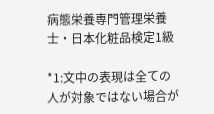病態栄養専門管理栄養士・日本化粧品検定1級

*1:文中の表現は全ての人が対象ではない場合が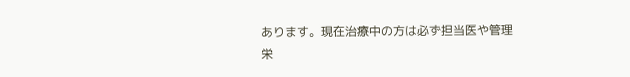あります。現在治療中の方は必ず担当医や管理栄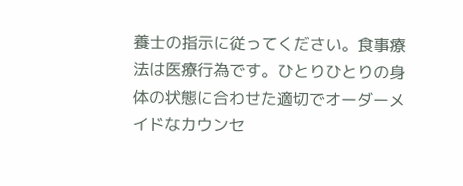養士の指示に従ってください。食事療法は医療行為です。ひとりひとりの身体の状態に合わせた適切でオーダーメイドなカウンセ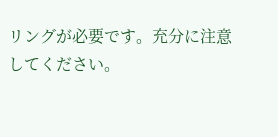リングが必要です。充分に注意してください。